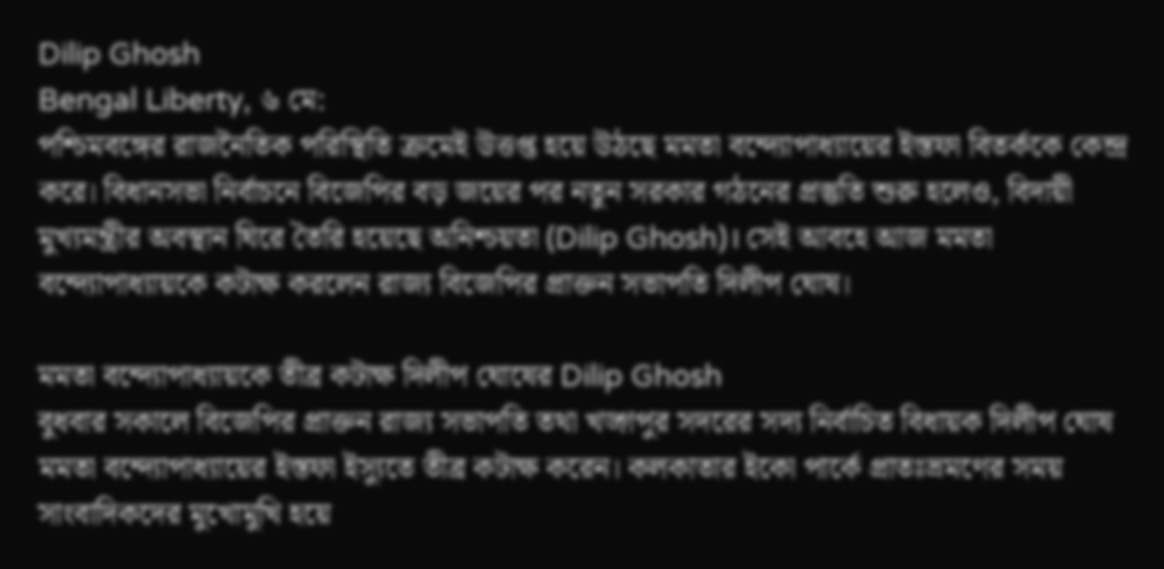Dilip Ghosh
Bengal Liberty, ৬ মে:
পশ্চিমবঙ্গের রাজনৈতিক পরিস্থিতি ক্রমেই উত্তপ্ত হয়ে উঠছে মমতা বন্দ্যোপাধ্যায়ের ইস্তফা বিতর্ককে কেন্দ্র করে। বিধানসভা নির্বাচনে বিজেপির বড় জয়ের পর নতুন সরকার গঠনের প্রস্তুতি শুরু হলেও, বিদায়ী মুখ্যমন্ত্রীর অবস্থান ঘিরে তৈরি হয়েছে অনিশ্চয়তা (Dilip Ghosh)। সেই আবহে আজ মমতা বন্দ্যোপাধ্যায়কে কটাক্ষ করলেন রাজ্য বিজেপির প্রাক্তন সভাপতি দিলীপ ঘোষ।

মমতা বন্দ্যোপাধ্যায়কে তীব্র কটাক্ষ দিলীপ ঘোষের Dilip Ghosh
বুধবার সকালে বিজেপির প্রাক্তন রাজ্য সভাপতি তথা খড়্গপুর সদরের সদ্য নির্বাচিত বিধায়ক দিলীপ ঘোষ মমতা বন্দ্যোপাধ্যায়ের ইস্তফা ইস্যুতে তীব্র কটাক্ষ করেন। কলকাতার ইকো পার্কে প্রাতঃভ্রমণের সময় সাংবাদিকদের মুখোমুখি হয়ে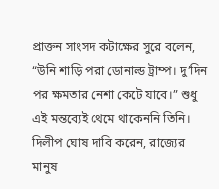প্রাক্তন সাংসদ কটাক্ষের সুরে বলেন, “উনি শাড়ি পরা ডোনাল্ড ট্রাম্প। দু’দিন পর ক্ষমতার নেশা কেটে যাবে।” শুধু এই মন্তব্যেই থেমে থাকেননি তিনি। দিলীপ ঘোষ দাবি করেন, রাজ্যের মানুষ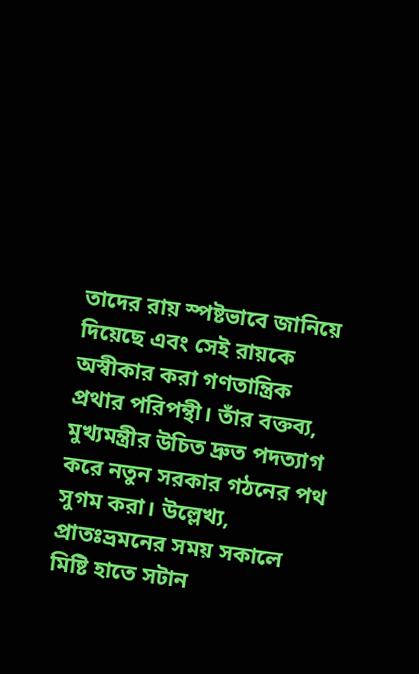তাদের রায় স্পষ্টভাবে জানিয়ে দিয়েছে এবং সেই রায়কে অস্বীকার করা গণতান্ত্রিক প্রথার পরিপন্থী। তাঁর বক্তব্য, মুখ্যমন্ত্রীর উচিত দ্রুত পদত্যাগ করে নতুন সরকার গঠনের পথ সুগম করা। উল্লেখ্য, প্রাতঃভ্রমনের সময় সকালে মিষ্টি হাতে সটান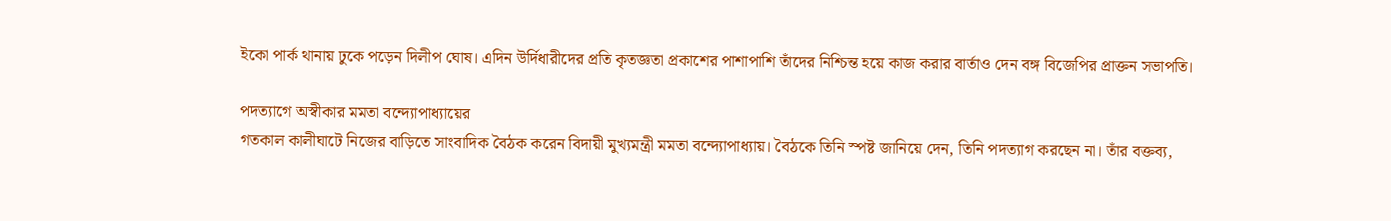ইকো পার্ক থানায় ঢুকে পড়েন দিলীপ ঘোষ। এদিন উর্দিধারীদের প্রতি কৃতজ্ঞতা প্রকাশের পাশাপাশি তাঁদের নিশ্চিন্ত হয়ে কাজ করার বার্তাও দেন বঙ্গ বিজেপির প্রাক্তন সভাপতি।

পদত্যাগে অস্বীকার মমতা বন্দ্যোপাধ্যায়ের
গতকাল কালীঘাটে নিজের বাড়িতে সাংবাদিক বৈঠক করেন বিদায়ী মুখ্যমন্ত্রী মমতা বন্দ্যোপাধ্যায়। বৈঠকে তিনি স্পষ্ট জানিয়ে দেন, তিনি পদত্যাগ করছেন না। তাঁর বক্তব্য,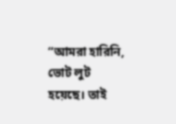“আমরা হারিনি, ভোট লুট হয়েছে। তাই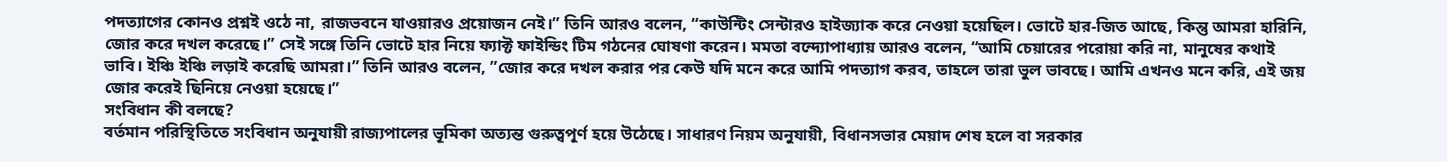পদত্যাগের কোনও প্রশ্নই ওঠে না, রাজভবনে যাওয়ারও প্রয়োজন নেই।” তিনি আরও বলেন, “কাউন্টিং সেন্টারও হাইজ্যাক করে নেওয়া হয়েছিল। ভোটে হার-জিত আছে, কিন্তু আমরা হারিনি, জোর করে দখল করেছে।” সেই সঙ্গে তিনি ভোটে হার নিয়ে ফ্যাক্ট ফাইন্ডিং টিম গঠনের ঘোষণা করেন। মমতা বন্দ্যোপাধ্যায় আরও বলেন, “আমি চেয়ারের পরোয়া করি না, মানুষের কথাই ভাবি। ইঞ্চি ইঞ্চি লড়াই করেছি আমরা।” তিনি আরও বলেন, ”জোর করে দখল করার পর কেউ যদি মনে করে আমি পদত্যাগ করব, তাহলে তারা ভুল ভাবছে। আমি এখনও মনে করি, এই জয় জোর করেই ছিনিয়ে নেওয়া হয়েছে।”
সংবিধান কী বলছে?
বর্তমান পরিস্থিতিতে সংবিধান অনুযায়ী রাজ্যপালের ভূমিকা অত্যন্ত গুরুত্বপূর্ণ হয়ে উঠেছে। সাধারণ নিয়ম অনুযায়ী, বিধানসভার মেয়াদ শেষ হলে বা সরকার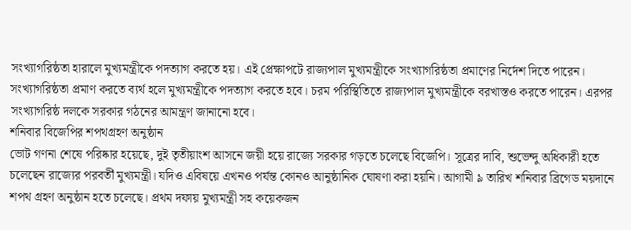সংখ্যাগরিষ্ঠতা হারালে মুখ্যমন্ত্রীকে পদত্যাগ করতে হয়। এই প্রেক্ষাপটে রাজ্যপাল মুখ্যমন্ত্রীকে সংখ্যাগরিষ্ঠতা প্রমাণের নির্দেশ দিতে পারেন। সংখ্যাগরিষ্ঠতা প্রমাণ করতে ব্যর্থ হলে মুখ্যমন্ত্রীকে পদত্যাগ করতে হবে। চরম পরিস্থিতিতে রাজ্যপাল মুখ্যমন্ত্রীকে বরখাস্তও করতে পারেন। এরপর সংখ্যাগরিষ্ঠ দলকে সরকার গঠনের আমন্ত্রণ জানানো হবে।
শনিবার বিজেপির শপথগ্রহণ অনুষ্ঠান
ভোট গণনা শেষে পরিষ্কার হয়েছে, দুই তৃতীয়াংশ আসনে জয়ী হয়ে রাজ্যে সরকার গড়তে চলেছে বিজেপি। সূত্রের দাবি, শুভেন্দু অধিকারী হতে চলেছেন রাজ্যের পরবর্তী মুখ্যমন্ত্রী। যদিও এবিষয়ে এখনও পর্যন্ত কোনও আনুষ্ঠানিক ঘোষণা করা হয়নি। আগামী ৯ তারিখ শনিবার ব্রিগেড ময়দানে শপথ গ্রহণ অনুষ্ঠান হতে চলেছে। প্রথম দফায় মুখ্যমন্ত্রী সহ কয়েকজন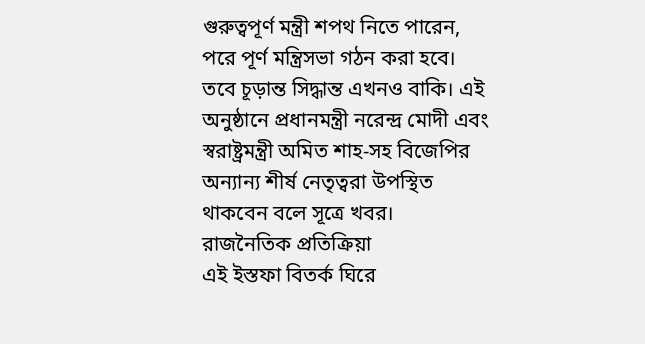গুরুত্বপূর্ণ মন্ত্রী শপথ নিতে পারেন, পরে পূর্ণ মন্ত্রিসভা গঠন করা হবে। তবে চূড়ান্ত সিদ্ধান্ত এখনও বাকি। এই অনুষ্ঠানে প্রধানমন্ত্রী নরেন্দ্র মোদী এবং স্বরাষ্ট্রমন্ত্রী অমিত শাহ-সহ বিজেপির অন্যান্য শীর্ষ নেতৃত্বরা উপস্থিত থাকবেন বলে সূত্রে খবর।
রাজনৈতিক প্রতিক্রিয়া
এই ইস্তফা বিতর্ক ঘিরে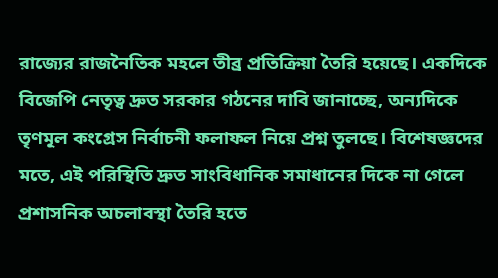রাজ্যের রাজনৈতিক মহলে তীব্র প্রতিক্রিয়া তৈরি হয়েছে। একদিকে বিজেপি নেতৃত্ব দ্রুত সরকার গঠনের দাবি জানাচ্ছে, অন্যদিকে তৃণমূল কংগ্রেস নির্বাচনী ফলাফল নিয়ে প্রশ্ন তুলছে। বিশেষজ্ঞদের মতে, এই পরিস্থিতি দ্রুত সাংবিধানিক সমাধানের দিকে না গেলে প্রশাসনিক অচলাবস্থা তৈরি হতে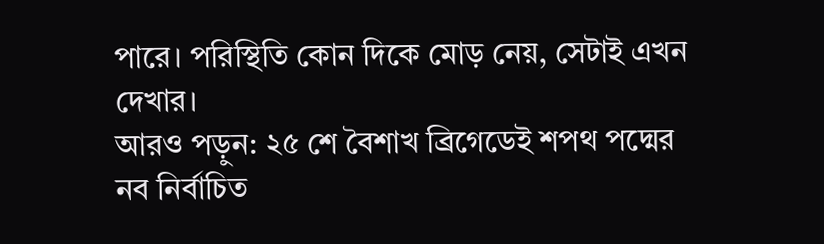পারে। পরিস্থিতি কোন দিকে মোড় নেয়, সেটাই এখন দেখার।
আরও পড়ুন: ২৫ শে বৈশাখ ব্রিগেডেই শপথ পদ্মের নব নির্বাচিত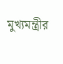মুখ্যমন্ত্রীর